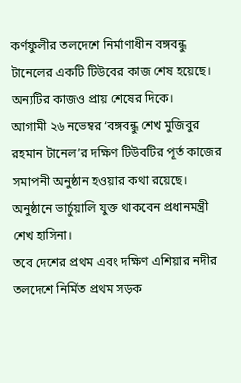কর্ণফুলীর তলদেশে নির্মাণাধীন বঙ্গবন্ধু টানেলের একটি টিউবের কাজ শেষ হয়েছে। অন্যটির কাজও প্রায় শেষের দিকে।
আগামী ২৬ নভেম্বর ‘বঙ্গবন্ধু শেখ মুজিবুর রহমান টানেল’র দক্ষিণ টিউবটির পূর্ত কাজের সমাপনী অনুষ্ঠান হওয়ার কথা রয়েছে। অনুষ্ঠানে ভার্চুয়ালি যুক্ত থাকবেন প্রধানমন্ত্রী শেখ হাসিনা।
তবে দেশের প্রথম এবং দক্ষিণ এশিয়ার নদীর তলদেশে নির্মিত প্রথম সড়ক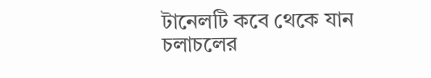টানেলটি কবে থেকে যান চলাচলের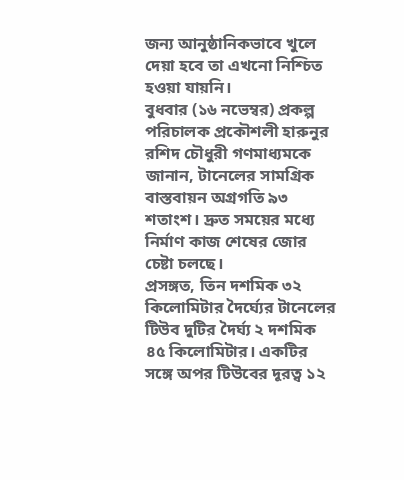জন্য আনুষ্ঠানিকভাবে খুলে দেয়া হবে তা এখনো নিশ্চিত হওয়া যায়নি।
বুধবার (১৬ নভেম্বর) প্রকল্প পরিচালক প্রকৌশলী হারুনুর রশিদ চৌধুরী গণমাধ্যমকে জানান, টানেলের সামগ্রিক বাস্তবায়ন অগ্রগতি ৯৩ শতাংশ। দ্রুত সময়ের মধ্যে নির্মাণ কাজ শেষের জোর চেষ্টা চলছে।
প্রসঙ্গত, তিন দশমিক ৩২ কিলোমিটার দৈর্ঘ্যের টানেলের টিউব দুটির দৈর্ঘ্য ২ দশমিক ৪৫ কিলোমিটার। একটির সঙ্গে অপর টিউবের দূরত্ব ১২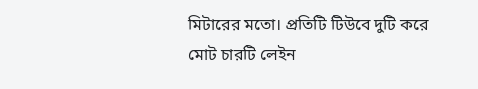মিটারের মতো। প্রতিটি টিউবে দুটি করে মোট চারটি লেইন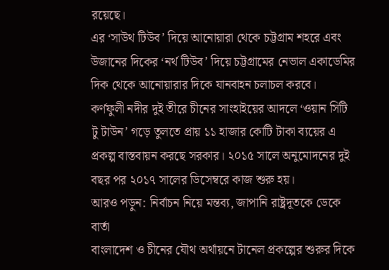রয়েছে।
এর ‘সাউথ টিউব’ দিয়ে আনোয়ারা থেকে চট্টগ্রাম শহরে এবং উজানের দিকের ‘নর্থ টিউব’ দিয়ে চট্টগ্রামের নেভাল একাডেমির দিক থেকে আনোয়ারার দিকে যানবাহন চলাচল করবে।
কর্ণফুলী নদীর দুই তীরে চীনের সাংহাইয়ের আদলে ‘ওয়ান সিটি টু টাউন’ গড়ে তুলতে প্রায় ১১ হাজার কোটি টাকা ব্যয়ের এ প্রকল্প বাস্তবায়ন করছে সরকার। ২০১৫ সালে অনুমোদনের দুই বছর পর ২০১৭ সালের ডিসেম্বরে কাজ শুরু হয়।
আরও পড়ুন: নির্বাচন নিয়ে মন্তব্য, জাপানি রাষ্ট্রদূতকে ডেকে বার্তা
বাংলাদেশ ও চীনের যৌথ অর্থায়নে টানেল প্রকল্পের শুরুর দিকে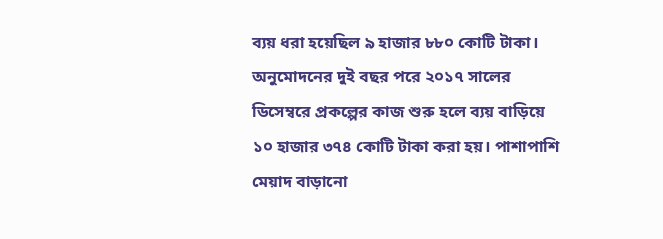ব্যয় ধরা হয়েছিল ৯ হাজার ৮৮০ কোটি টাকা। অনুমোদনের দুই বছর পরে ২০১৭ সালের ডিসেম্বরে প্রকল্পের কাজ শুরু হলে ব্যয় বাড়িয়ে ১০ হাজার ৩৭৪ কোটি টাকা করা হয়। পাশাপাশি মেয়াদ বাড়ানো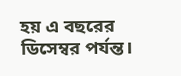হয় এ বছরের ডিসেম্বর পর্যন্ত।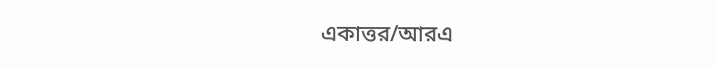একাত্তর/আরএ